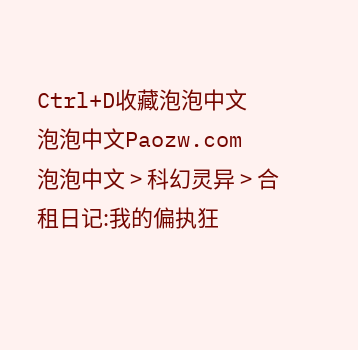Ctrl+D收藏泡泡中文
泡泡中文Paozw.com
泡泡中文 > 科幻灵异 > 合租日记:我的偏执狂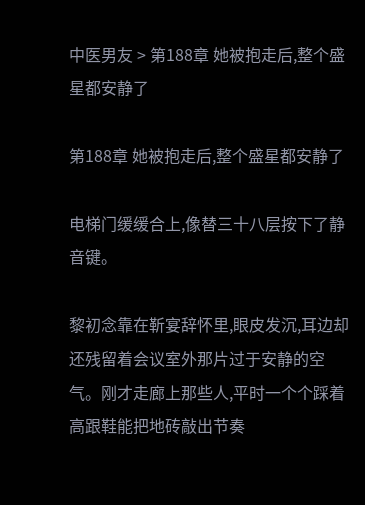中医男友 > 第188章 她被抱走后,整个盛星都安静了

第188章 她被抱走后,整个盛星都安静了

电梯门缓缓合上,像替三十八层按下了静音键。

黎初念靠在靳宴辞怀里,眼皮发沉,耳边却还残留着会议室外那片过于安静的空气。刚才走廊上那些人,平时一个个踩着高跟鞋能把地砖敲出节奏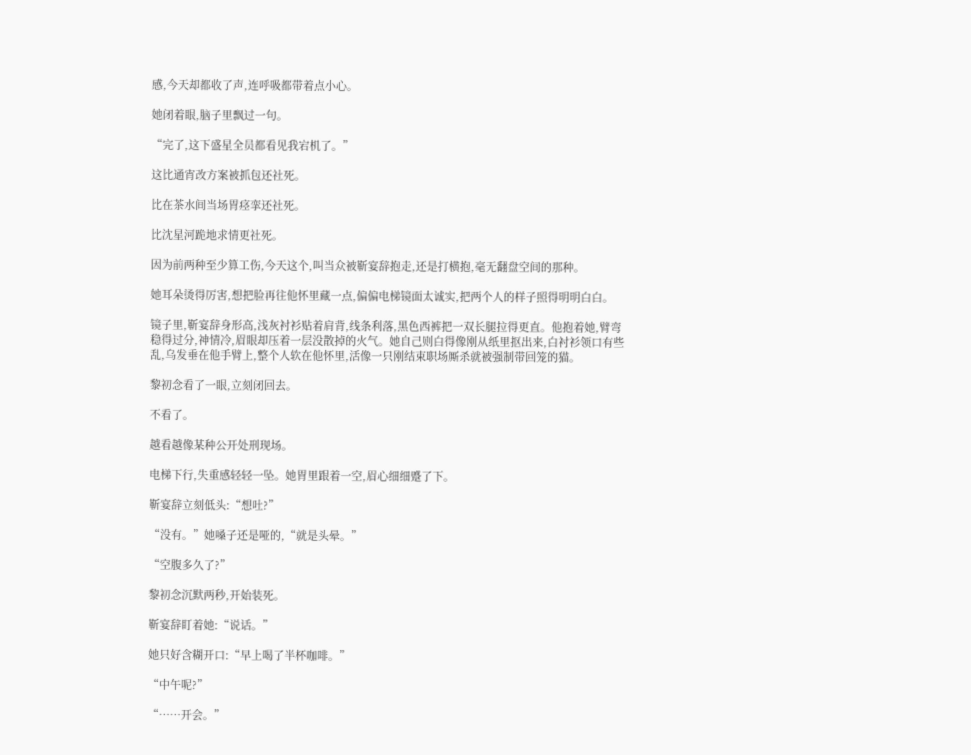感,今天却都收了声,连呼吸都带着点小心。

她闭着眼,脑子里飘过一句。

“完了,这下盛星全员都看见我宕机了。”

这比通宵改方案被抓包还社死。

比在茶水间当场胃痉挛还社死。

比沈星河跪地求情更社死。

因为前两种至少算工伤,今天这个,叫当众被靳宴辞抱走,还是打横抱,毫无翻盘空间的那种。

她耳朵烫得厉害,想把脸再往他怀里藏一点,偏偏电梯镜面太诚实,把两个人的样子照得明明白白。

镜子里,靳宴辞身形高,浅灰衬衫贴着肩背,线条利落,黑色西裤把一双长腿拉得更直。他抱着她,臂弯稳得过分,神情冷,眉眼却压着一层没散掉的火气。她自己则白得像刚从纸里抠出来,白衬衫领口有些乱,乌发垂在他手臂上,整个人软在他怀里,活像一只刚结束职场厮杀就被强制带回笼的猫。

黎初念看了一眼,立刻闭回去。

不看了。

越看越像某种公开处刑现场。

电梯下行,失重感轻轻一坠。她胃里跟着一空,眉心细细蹙了下。

靳宴辞立刻低头:“想吐?”

“没有。”她嗓子还是哑的,“就是头晕。”

“空腹多久了?”

黎初念沉默两秒,开始装死。

靳宴辞盯着她:“说话。”

她只好含糊开口:“早上喝了半杯咖啡。”

“中午呢?”

“……开会。”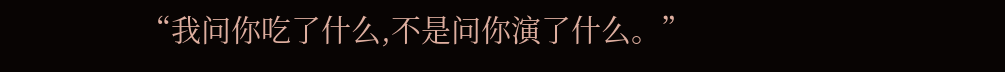“我问你吃了什么,不是问你演了什么。”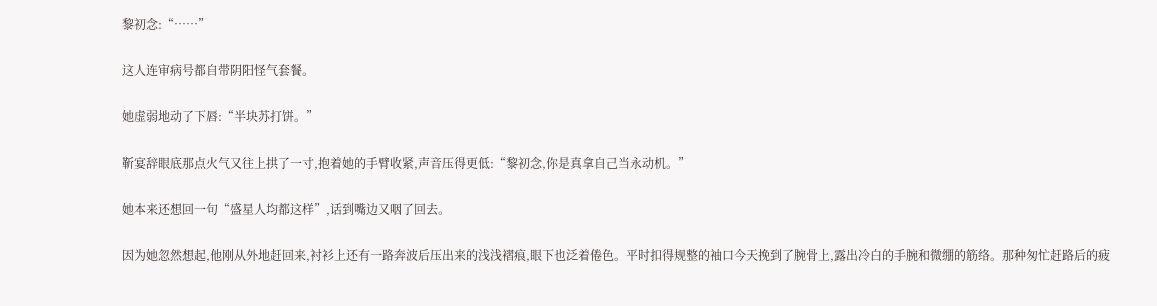黎初念:“……”

这人连审病号都自带阴阳怪气套餐。

她虚弱地动了下唇:“半块苏打饼。”

靳宴辞眼底那点火气又往上拱了一寸,抱着她的手臂收紧,声音压得更低:“黎初念,你是真拿自己当永动机。”

她本来还想回一句“盛星人均都这样”,话到嘴边又咽了回去。

因为她忽然想起,他刚从外地赶回来,衬衫上还有一路奔波后压出来的浅浅褶痕,眼下也泛着倦色。平时扣得规整的袖口今天挽到了腕骨上,露出冷白的手腕和微绷的筋络。那种匆忙赶路后的疲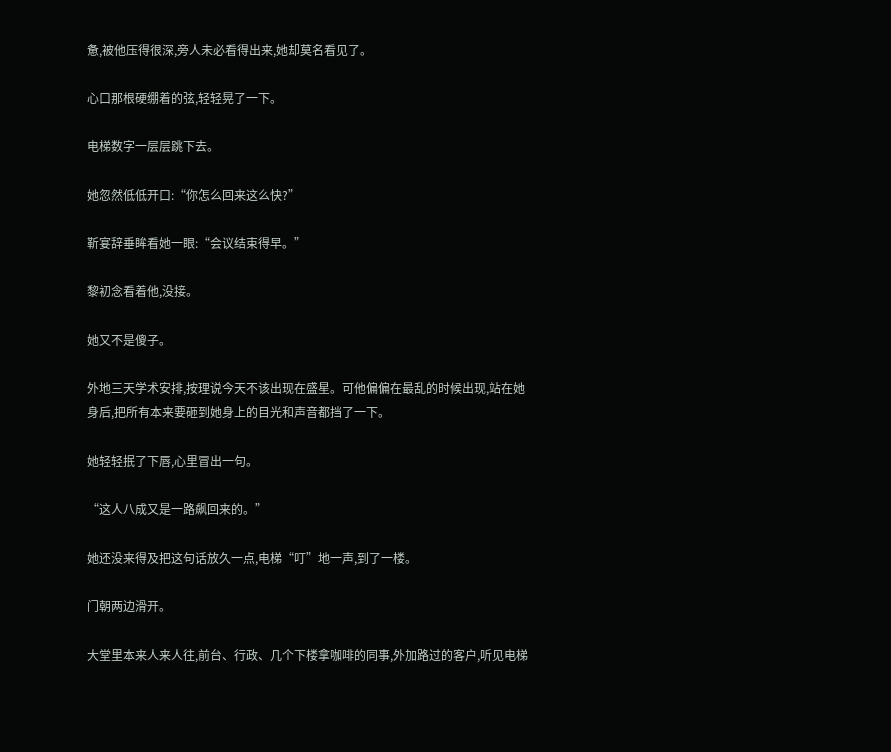惫,被他压得很深,旁人未必看得出来,她却莫名看见了。

心口那根硬绷着的弦,轻轻晃了一下。

电梯数字一层层跳下去。

她忽然低低开口:“你怎么回来这么快?”

靳宴辞垂眸看她一眼:“会议结束得早。”

黎初念看着他,没接。

她又不是傻子。

外地三天学术安排,按理说今天不该出现在盛星。可他偏偏在最乱的时候出现,站在她身后,把所有本来要砸到她身上的目光和声音都挡了一下。

她轻轻抿了下唇,心里冒出一句。

“这人八成又是一路飙回来的。”

她还没来得及把这句话放久一点,电梯“叮”地一声,到了一楼。

门朝两边滑开。

大堂里本来人来人往,前台、行政、几个下楼拿咖啡的同事,外加路过的客户,听见电梯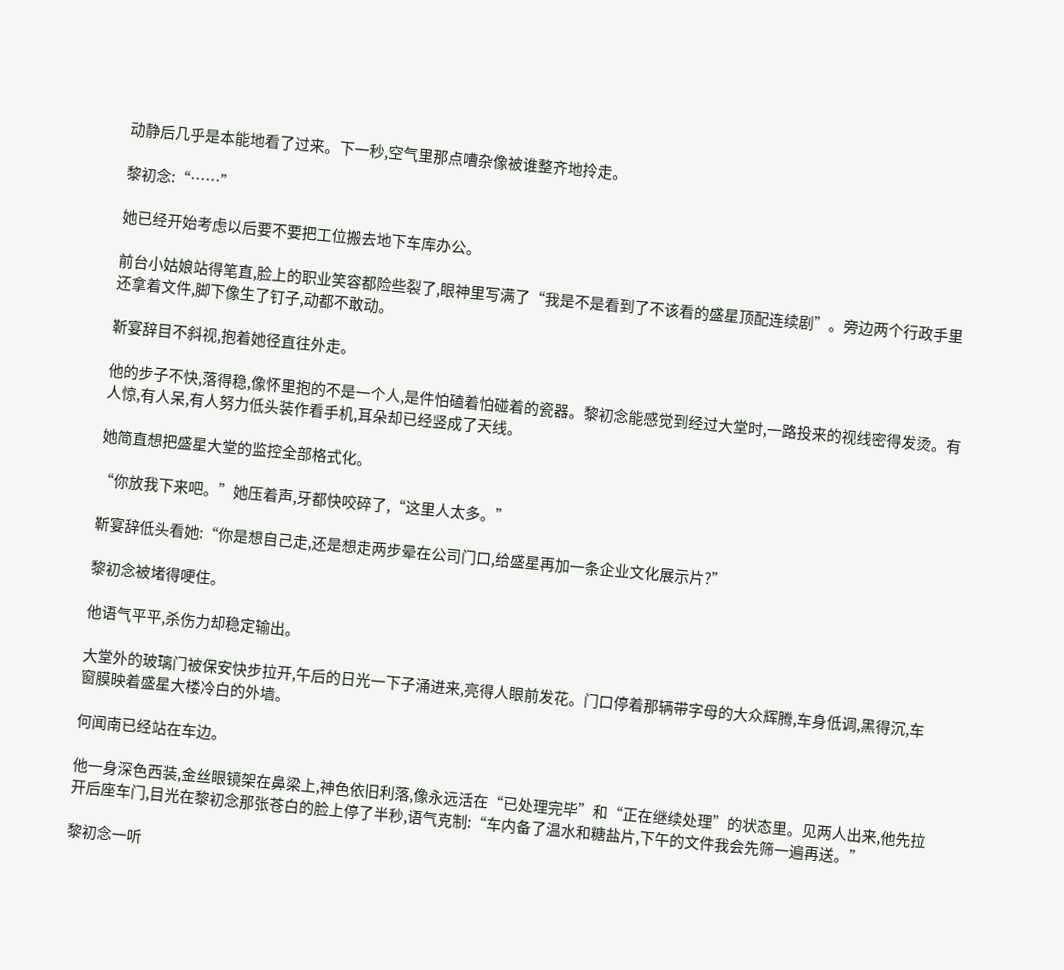动静后几乎是本能地看了过来。下一秒,空气里那点嘈杂像被谁整齐地拎走。

黎初念:“……”

她已经开始考虑以后要不要把工位搬去地下车库办公。

前台小姑娘站得笔直,脸上的职业笑容都险些裂了,眼神里写满了“我是不是看到了不该看的盛星顶配连续剧”。旁边两个行政手里还拿着文件,脚下像生了钉子,动都不敢动。

靳宴辞目不斜视,抱着她径直往外走。

他的步子不快,落得稳,像怀里抱的不是一个人,是件怕磕着怕碰着的瓷器。黎初念能感觉到经过大堂时,一路投来的视线密得发烫。有人惊,有人呆,有人努力低头装作看手机,耳朵却已经竖成了天线。

她简直想把盛星大堂的监控全部格式化。

“你放我下来吧。”她压着声,牙都快咬碎了,“这里人太多。”

靳宴辞低头看她:“你是想自己走,还是想走两步晕在公司门口,给盛星再加一条企业文化展示片?”

黎初念被堵得哽住。

他语气平平,杀伤力却稳定输出。

大堂外的玻璃门被保安快步拉开,午后的日光一下子涌进来,亮得人眼前发花。门口停着那辆带字母的大众辉腾,车身低调,黑得沉,车窗膜映着盛星大楼冷白的外墙。

何闻南已经站在车边。

他一身深色西装,金丝眼镜架在鼻梁上,神色依旧利落,像永远活在“已处理完毕”和“正在继续处理”的状态里。见两人出来,他先拉开后座车门,目光在黎初念那张苍白的脸上停了半秒,语气克制:“车内备了温水和糖盐片,下午的文件我会先筛一遍再送。”

黎初念一听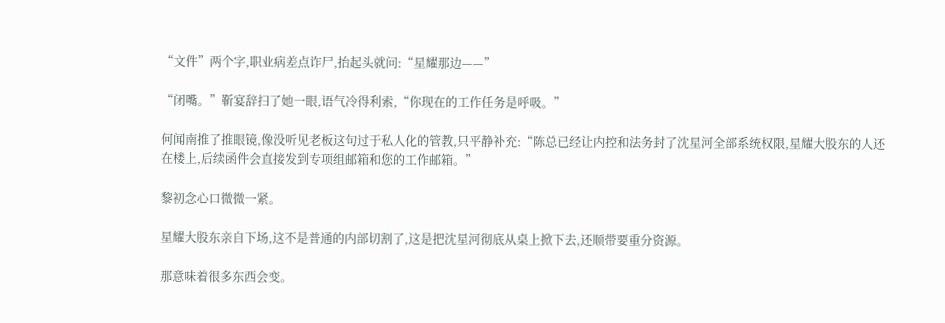“文件”两个字,职业病差点诈尸,抬起头就问:“星耀那边——”

“闭嘴。”靳宴辞扫了她一眼,语气冷得利索,“你现在的工作任务是呼吸。”

何闻南推了推眼镜,像没听见老板这句过于私人化的管教,只平静补充:“陈总已经让内控和法务封了沈星河全部系统权限,星耀大股东的人还在楼上,后续函件会直接发到专项组邮箱和您的工作邮箱。”

黎初念心口微微一紧。

星耀大股东亲自下场,这不是普通的内部切割了,这是把沈星河彻底从桌上掀下去,还顺带要重分资源。

那意味着很多东西会变。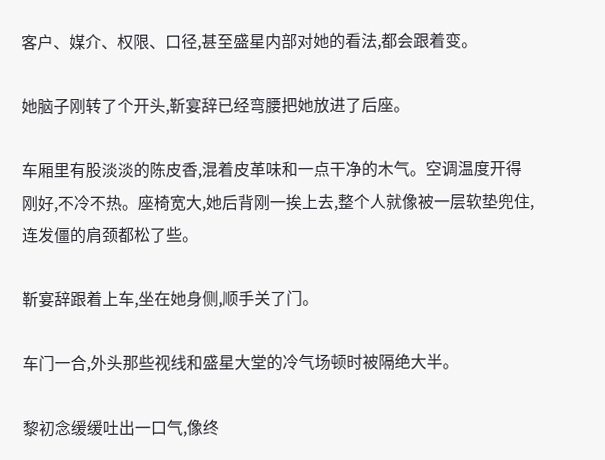客户、媒介、权限、口径,甚至盛星内部对她的看法,都会跟着变。

她脑子刚转了个开头,靳宴辞已经弯腰把她放进了后座。

车厢里有股淡淡的陈皮香,混着皮革味和一点干净的木气。空调温度开得刚好,不冷不热。座椅宽大,她后背刚一挨上去,整个人就像被一层软垫兜住,连发僵的肩颈都松了些。

靳宴辞跟着上车,坐在她身侧,顺手关了门。

车门一合,外头那些视线和盛星大堂的冷气场顿时被隔绝大半。

黎初念缓缓吐出一口气,像终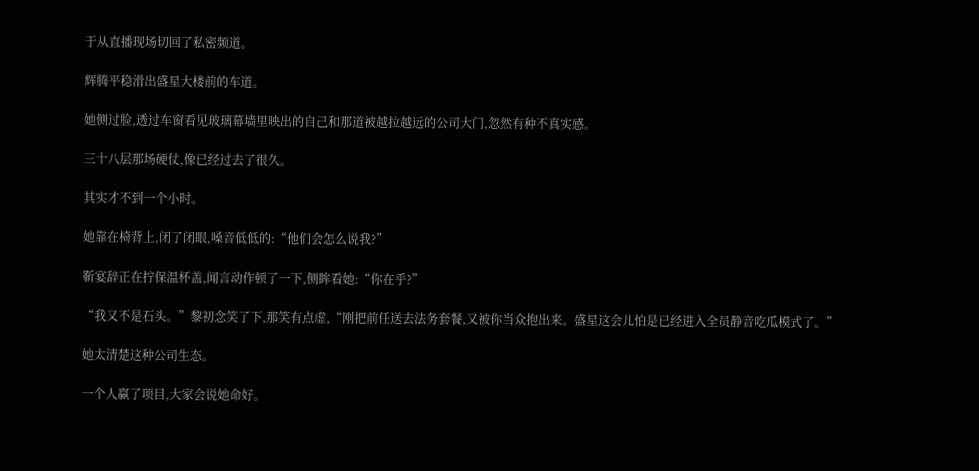于从直播现场切回了私密频道。

辉腾平稳滑出盛星大楼前的车道。

她侧过脸,透过车窗看见玻璃幕墙里映出的自己和那道被越拉越远的公司大门,忽然有种不真实感。

三十八层那场硬仗,像已经过去了很久。

其实才不到一个小时。

她靠在椅背上,闭了闭眼,嗓音低低的:“他们会怎么说我?”

靳宴辞正在拧保温杯盖,闻言动作顿了一下,侧眸看她:“你在乎?”

“我又不是石头。”黎初念笑了下,那笑有点虚,“刚把前任送去法务套餐,又被你当众抱出来。盛星这会儿怕是已经进入全员静音吃瓜模式了。”

她太清楚这种公司生态。

一个人赢了项目,大家会说她命好。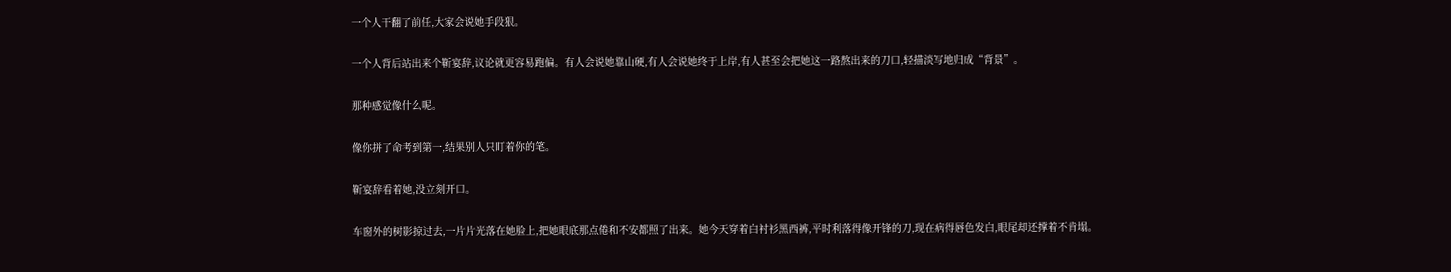一个人干翻了前任,大家会说她手段狠。

一个人背后站出来个靳宴辞,议论就更容易跑偏。有人会说她靠山硬,有人会说她终于上岸,有人甚至会把她这一路熬出来的刀口,轻描淡写地归成“背景”。

那种感觉像什么呢。

像你拼了命考到第一,结果别人只盯着你的笔。

靳宴辞看着她,没立刻开口。

车窗外的树影掠过去,一片片光落在她脸上,把她眼底那点倦和不安都照了出来。她今天穿着白衬衫黑西裤,平时利落得像开锋的刀,现在病得唇色发白,眼尾却还撑着不肯塌。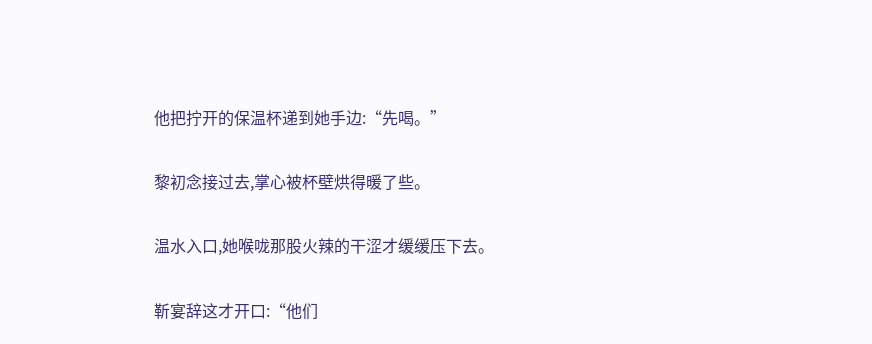他把拧开的保温杯递到她手边:“先喝。”

黎初念接过去,掌心被杯壁烘得暖了些。

温水入口,她喉咙那股火辣的干涩才缓缓压下去。

靳宴辞这才开口:“他们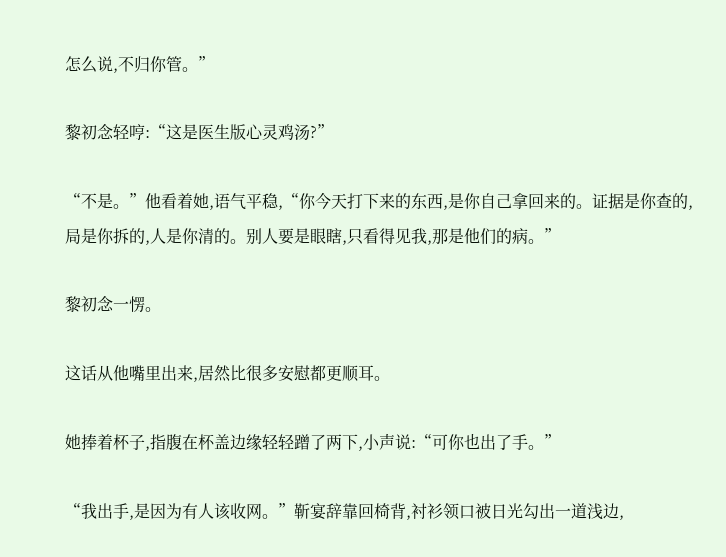怎么说,不归你管。”

黎初念轻哼:“这是医生版心灵鸡汤?”

“不是。”他看着她,语气平稳,“你今天打下来的东西,是你自己拿回来的。证据是你查的,局是你拆的,人是你清的。别人要是眼瞎,只看得见我,那是他们的病。”

黎初念一愣。

这话从他嘴里出来,居然比很多安慰都更顺耳。

她捧着杯子,指腹在杯盖边缘轻轻蹭了两下,小声说:“可你也出了手。”

“我出手,是因为有人该收网。”靳宴辞靠回椅背,衬衫领口被日光勾出一道浅边,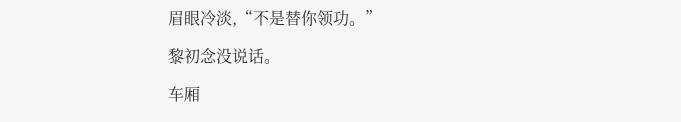眉眼冷淡,“不是替你领功。”

黎初念没说话。

车厢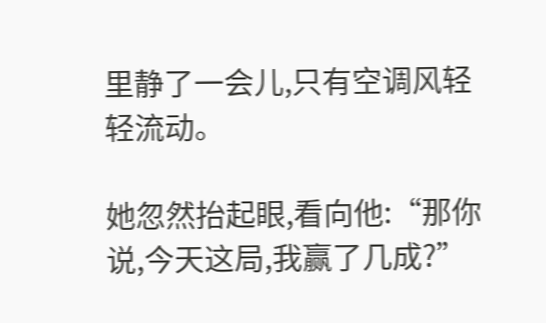里静了一会儿,只有空调风轻轻流动。

她忽然抬起眼,看向他:“那你说,今天这局,我赢了几成?”